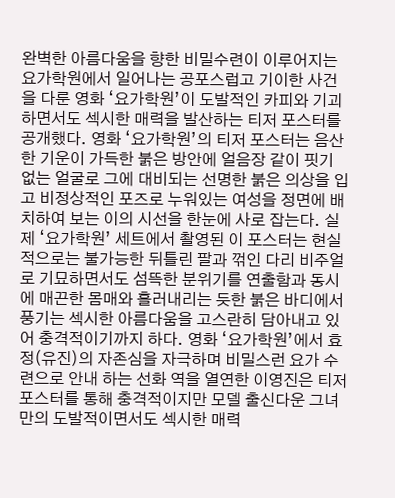완벽한 아름다움을 향한 비밀수련이 이루어지는 요가학원에서 일어나는 공포스럽고 기이한 사건을 다룬 영화 ‘요가학원’이 도발적인 카피와 기괴하면서도 섹시한 매력을 발산하는 티저 포스터를 공개했다. 영화 ‘요가학원’의 티저 포스터는 음산한 기운이 가득한 붉은 방안에 얼음장 같이 핏기 없는 얼굴로 그에 대비되는 선명한 붉은 의상을 입고 비정상적인 포즈로 누워있는 여성을 정면에 배치하여 보는 이의 시선을 한눈에 사로 잡는다. 실제 ‘요가학원’ 세트에서 촬영된 이 포스터는 현실적으로는 불가능한 뒤틀린 팔과 꺾인 다리 비주얼로 기묘하면서도 섬뜩한 분위기를 연출함과 동시에 매끈한 몸매와 흘러내리는 듯한 붉은 바디에서 풍기는 섹시한 아름다움을 고스란히 담아내고 있어 충격적이기까지 하다. 영화 ‘요가학원’에서 효정(유진)의 자존심을 자극하며 비밀스런 요가 수련으로 안내 하는 선화 역을 열연한 이영진은 티저 포스터를 통해 충격적이지만 모델 출신다운 그녀만의 도발적이면서도 섹시한 매력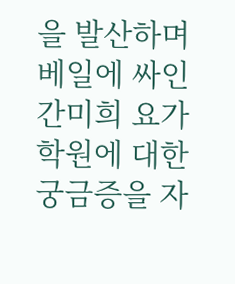을 발산하며 베일에 싸인 간미희 요가학원에 대한 궁금증을 자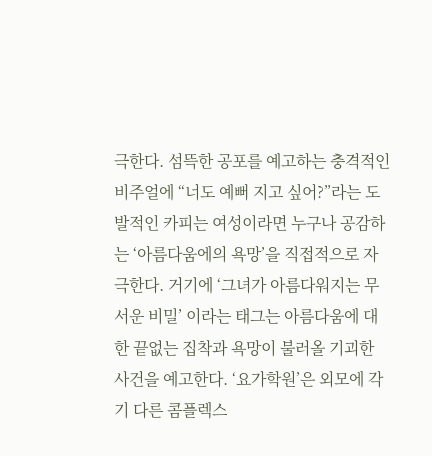극한다. 섬뜩한 공포를 예고하는 충격적인 비주얼에 “너도 예뻐 지고 싶어?”라는 도발적인 카피는 여성이라면 누구나 공감하는 ‘아름다움에의 욕망’을 직접적으로 자극한다. 거기에 ‘그녀가 아름다워지는 무서운 비밀’ 이라는 태그는 아름다움에 대한 끝없는 집착과 욕망이 불러올 기괴한 사건을 예고한다. ‘요가학원’은 외모에 각기 다른 콤플렉스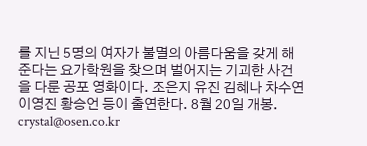를 지닌 5명의 여자가 불멸의 아름다움을 갖게 해준다는 요가학원을 찾으며 벌어지는 기괴한 사건을 다룬 공포 영화이다. 조은지 유진 김혜나 차수연 이영진 황승언 등이 출연한다. 8월 20일 개봉. crystal@osen.co.kr